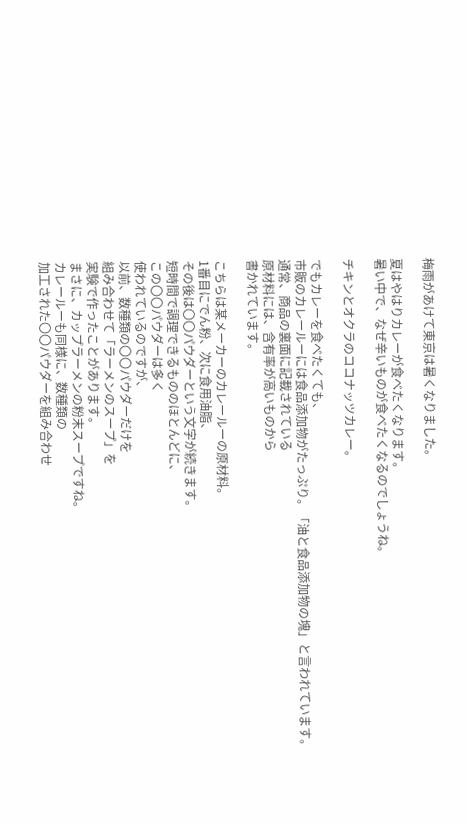梅雨があけて東京は暑くなりました。

夏はやはりカレーが食べたくなります。
暑い中で、なぜ辛いものが食べたくなるのでしょうね。

チキンとオクラのココナッツカレー。

でもカレーを食べたくても、
市販のカレールーには食品添加物がたっぷり。「油と食品添加物の塊」と言われています。
通常、商品の裏面に記載されている
原材料には、含有率が高いものから
書かれています。

こちらは某メーカーのカレールーの原材料。
1番目にでん粉、次に食用油脂、
その後は〇〇パウダーという文字が続きます。
短時間で調理できるもののほとんどに、
この〇〇パウダーは多く
使われているのですが、
以前、数種類の〇〇パウダーだけを
組み合わせて「ラーメンのスープ」を
実験で作ったことがあります。
まさに、カップラーメンの粉末スープですね。
カレールーも同様に、数種類の
加工された〇〇パウダーを組み合わせ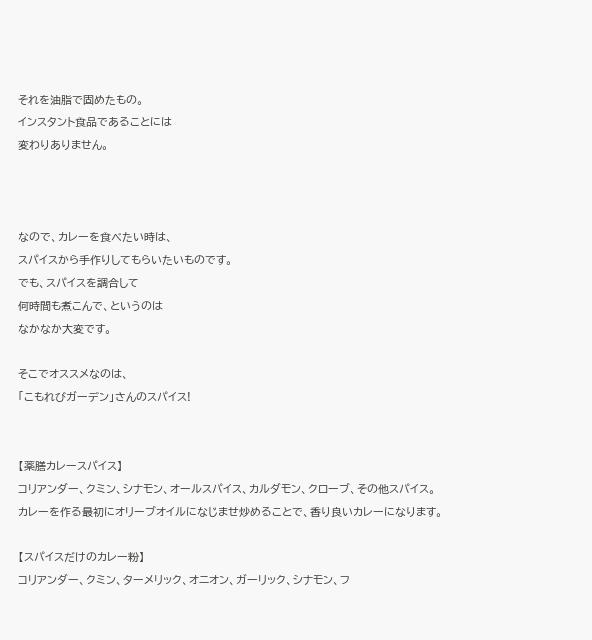それを油脂で固めたもの。
インスタント食品であることには
変わりありません。



なので、カレーを食べたい時は、
スパイスから手作りしてもらいたいものです。
でも、スパイスを調合して
何時間も煮こんで、というのは
なかなか大変です。

そこでオススメなのは、
「こもれびガーデン」さんのスパイス!


【薬膳カレースパイス】
コリアンダー、クミン、シナモン、オールスパイス、カルダモン、クローブ、その他スパイス。
カレーを作る最初にオリーブオイルになじませ炒めることで、香り良いカレーになります。

【スパイスだけのカレー粉】
コリアンダー、クミン、ターメリック、オニオン、ガーリック、シナモン、フ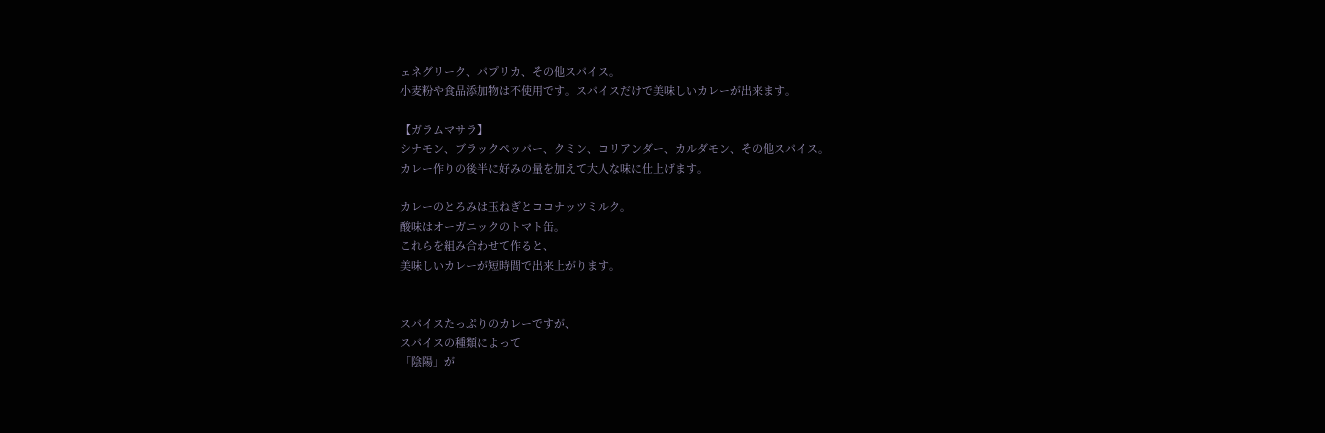ェネグリーク、パプリカ、その他スパイス。
小麦粉や食品添加物は不使用です。スパイスだけで美味しいカレーが出来ます。

【ガラムマサラ】
シナモン、ブラックペッパー、クミン、コリアンダー、カルダモン、その他スパイス。
カレー作りの後半に好みの量を加えて大人な味に仕上げます。

カレーのとろみは玉ねぎとココナッツミルク。
酸味はオーガニックのトマト缶。
これらを組み合わせて作ると、
美味しいカレーが短時間で出来上がります。


スパイスたっぷりのカレーですが、
スパイスの種類によって
「陰陽」が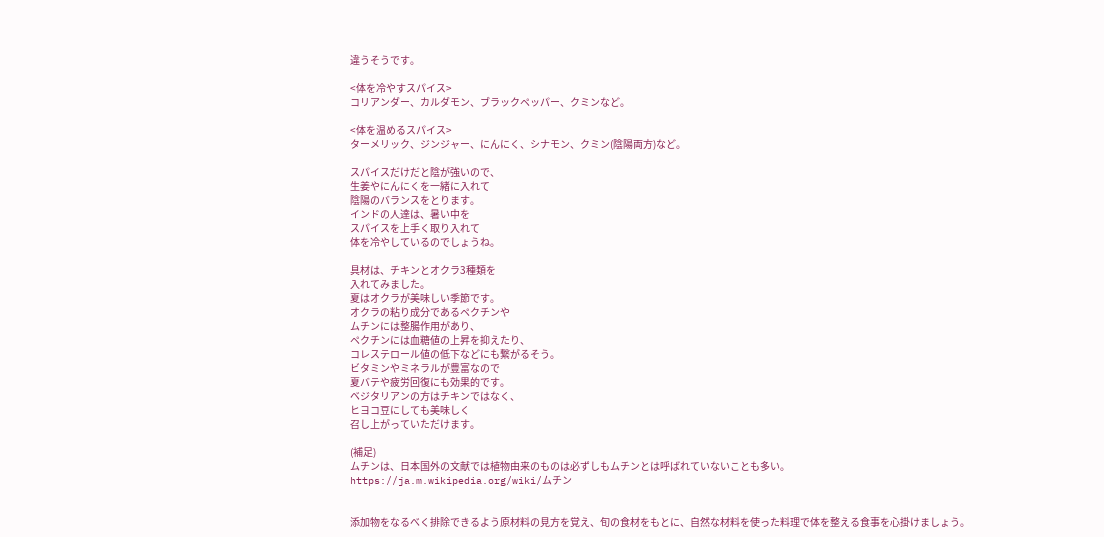違うそうです。

<体を冷やすスパイス>
コリアンダー、カルダモン、ブラックペッパー、クミンなど。

<体を温めるスパイス>
ターメリック、ジンジャー、にんにく、シナモン、クミン(陰陽両方)など。

スパイスだけだと陰が強いので、
生姜やにんにくを一緒に入れて
陰陽のバランスをとります。
インドの人達は、暑い中を
スパイスを上手く取り入れて
体を冷やしているのでしょうね。

具材は、チキンとオクラ3種類を
入れてみました。
夏はオクラが美味しい季節です。
オクラの粘り成分であるペクチンや
ムチンには整腸作用があり、
ペクチンには血糖値の上昇を抑えたり、
コレステロール値の低下などにも繋がるそう。
ビタミンやミネラルが豊富なので
夏バテや疲労回復にも効果的です。
ベジタリアンの方はチキンではなく、
ヒヨコ豆にしても美味しく
召し上がっていただけます。

(補足)
ムチンは、日本国外の文献では植物由来のものは必ずしもムチンとは呼ばれていないことも多い。
https://ja.m.wikipedia.org/wiki/ムチン


添加物をなるべく排除できるよう原材料の見方を覚え、旬の食材をもとに、自然な材料を使った料理で体を整える食事を心掛けましょう。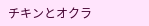チキンとオクラ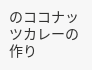のココナッツカレーの作り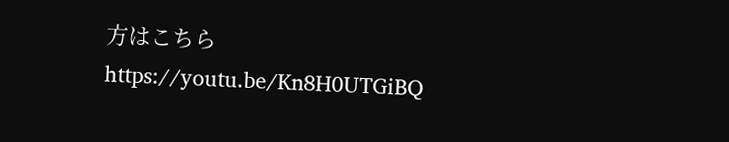方はこちら
https://youtu.be/Kn8H0UTGiBQ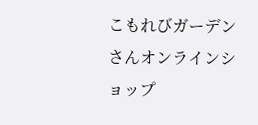こもれびガーデンさんオンラインショップ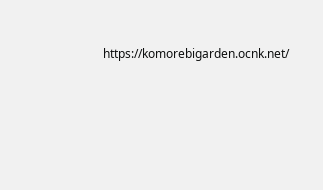https://komorebigarden.ocnk.net/